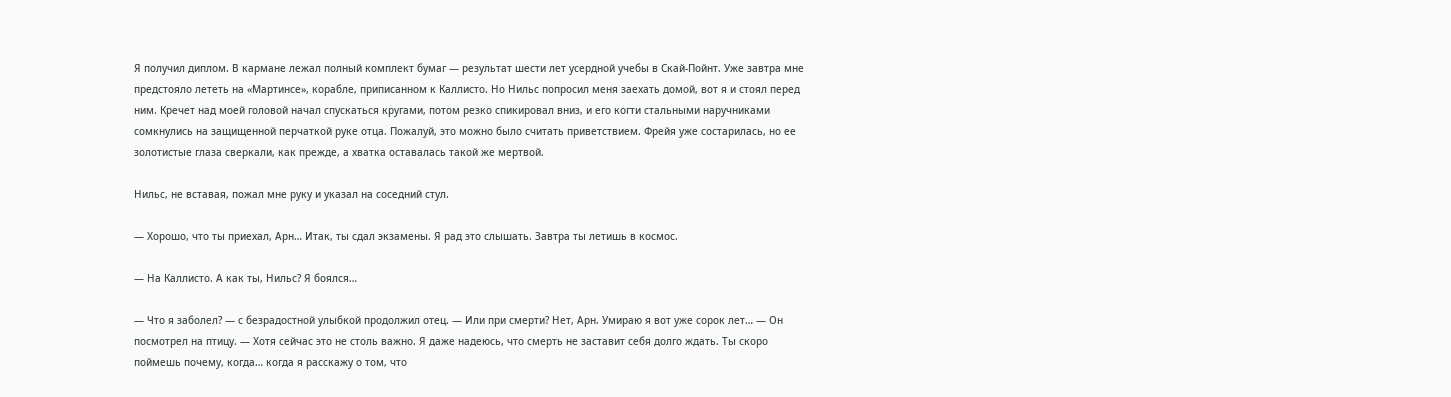Я получил диплом. В кармане лежал полный комплект бумаг — результат шести лет усердной учебы в Скай-Пойнт. Уже завтра мне предстояло лететь на «Мартинсе», корабле, приписанном к Каллисто. Но Нильс попросил меня заехать домой, вот я и стоял перед ним. Кречет над моей головой начал спускаться кругами, потом резко спикировал вниз, и его когти стальными наручниками сомкнулись на защищенной перчаткой руке отца. Пожалуй, это можно было считать приветствием. Фрейя уже состарилась, но ее золотистые глаза сверкали, как прежде, а хватка оставалась такой же мертвой.

Нильс, не вставая, пожал мне руку и указал на соседний стул.

— Хорошо, что ты приехал, Арн… Итак, ты сдал экзамены. Я рад это слышать. Завтра ты летишь в космос.

— На Каллисто. А как ты, Нильс? Я боялся…

— Что я заболел? — с безрадостной улыбкой продолжил отец. — Или при смерти? Нет, Арн. Умираю я вот уже сорок лет… — Он посмотрел на птицу. — Хотя сейчас это не столь важно. Я даже надеюсь, что смерть не заставит себя долго ждать. Ты скоро поймешь почему, когда… когда я расскажу о том, что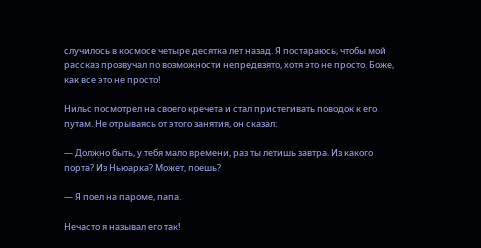случилось в космосе четыре десятка лет назад. Я постараюсь, чтобы мой рассказ прозвучал по возможности непредвзято, хотя это не просто. Боже, как все это не просто!

Нильс посмотрел на своего кречета и стал пристегивать поводок к его путам. Не отрываясь от этого занятия, он сказал:

— Должно быть, у тебя мало времени, раз ты летишь завтра. Из какого порта? Из Ньюарка? Может, поешь?

— Я поел на пароме, папа.

Нечасто я называл его так!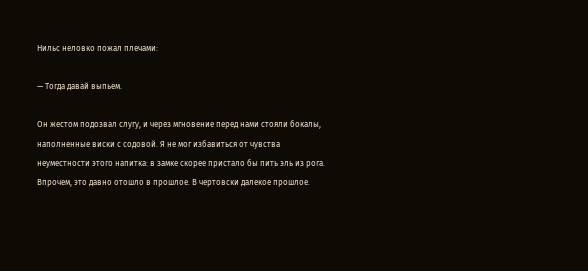Нильс неловко пожал плечами:

— Тогда давай выпьем.

Он жестом подозвал слугу, и через мгновение перед нами стояли бокалы, наполненные виски с содовой. Я не мог избавиться от чувства неуместности этого напитка: в замке скорее пристало бы пить эль из рога. Впрочем, это давно отошло в прошлое. В чертовски далекое прошлое.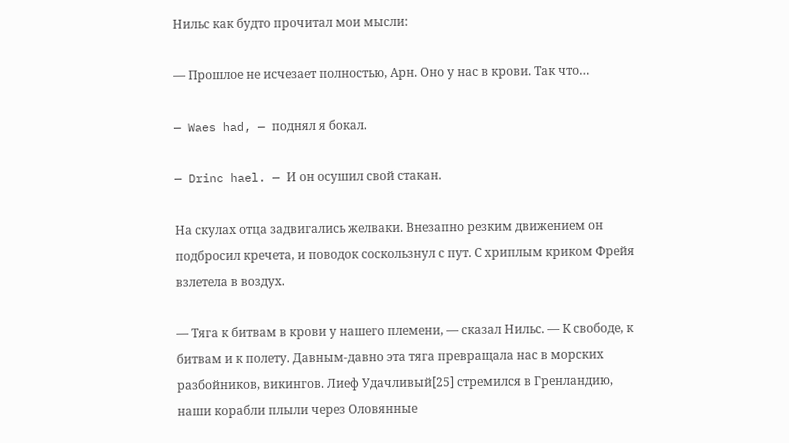Нильс как будто прочитал мои мысли:

— Прошлое не исчезает полностью, Арн. Оно у нас в крови. Так что…

— Waes had, — поднял я бокал.

— Drinc hael. — И он осушил свой стакан.

На скулах отца задвигались желваки. Внезапно резким движением он подбросил кречета, и поводок соскользнул с пут. С хриплым криком Фрейя взлетела в воздух.

— Тяга к битвам в крови у нашего племени, — сказал Нильс. — К свободе, к битвам и к полету. Давным-давно эта тяга превращала нас в морских разбойников, викингов. Лиеф Удачливый[25] стремился в Гренландию, наши корабли плыли через Оловянные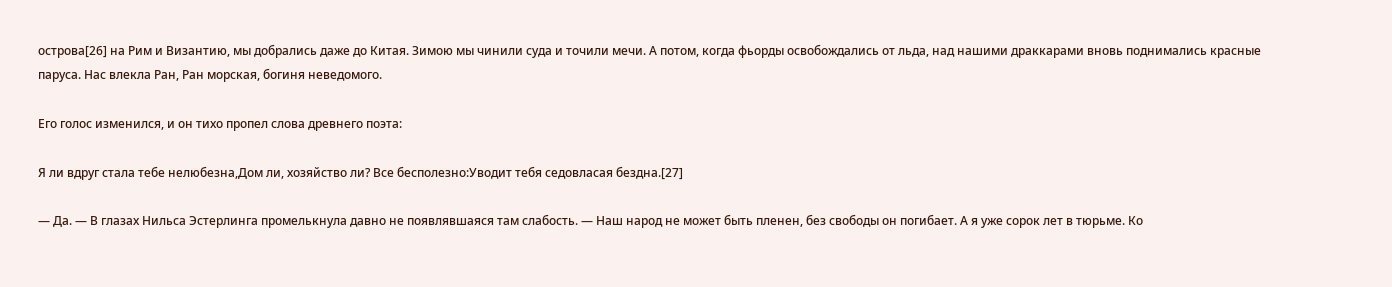острова[26] на Рим и Византию, мы добрались даже до Китая. Зимою мы чинили суда и точили мечи. А потом, когда фьорды освобождались от льда, над нашими драккарами вновь поднимались красные паруса. Нас влекла Ран, Ран морская, богиня неведомого.

Его голос изменился, и он тихо пропел слова древнего поэта:

Я ли вдруг стала тебе нелюбезна,Дом ли, хозяйство ли? Все бесполезно:Уводит тебя седовласая бездна.[27]

— Да. — В глазах Нильса Эстерлинга промелькнула давно не появлявшаяся там слабость. — Наш народ не может быть пленен, без свободы он погибает. А я уже сорок лет в тюрьме. Ко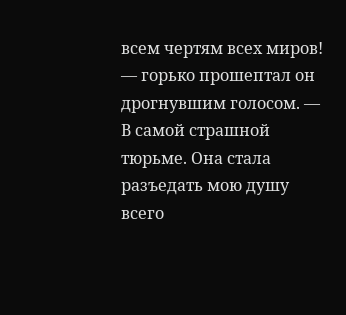всем чертям всех миров! — горько прошептал он дрогнувшим голосом. — В самой страшной тюрьме. Она стала разъедать мою душу всего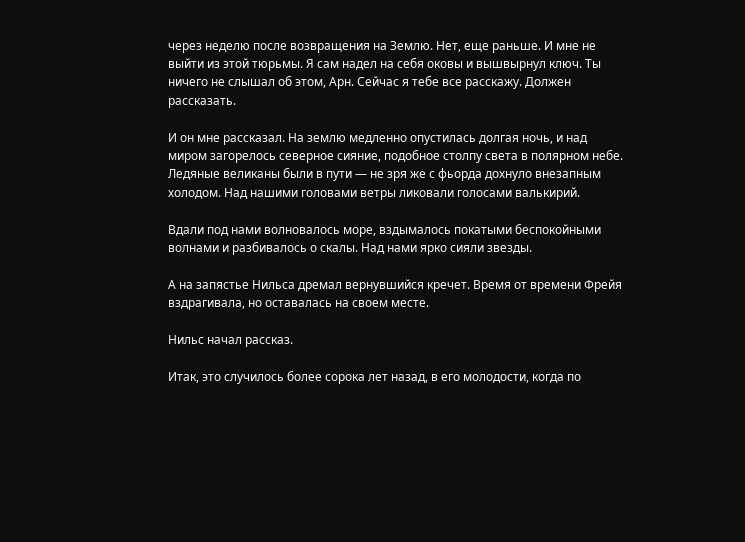через неделю после возвращения на Землю. Нет, еще раньше. И мне не выйти из этой тюрьмы. Я сам надел на себя оковы и вышвырнул ключ. Ты ничего не слышал об этом, Арн. Сейчас я тебе все расскажу. Должен рассказать.

И он мне рассказал. На землю медленно опустилась долгая ночь, и над миром загорелось северное сияние, подобное столпу света в полярном небе. Ледяные великаны были в пути — не зря же с фьорда дохнуло внезапным холодом. Над нашими головами ветры ликовали голосами валькирий.

Вдали под нами волновалось море, вздымалось покатыми беспокойными волнами и разбивалось о скалы. Над нами ярко сияли звезды.

А на запястье Нильса дремал вернувшийся кречет. Время от времени Фрейя вздрагивала, но оставалась на своем месте.

Нильс начал рассказ.

Итак, это случилось более сорока лет назад, в его молодости, когда по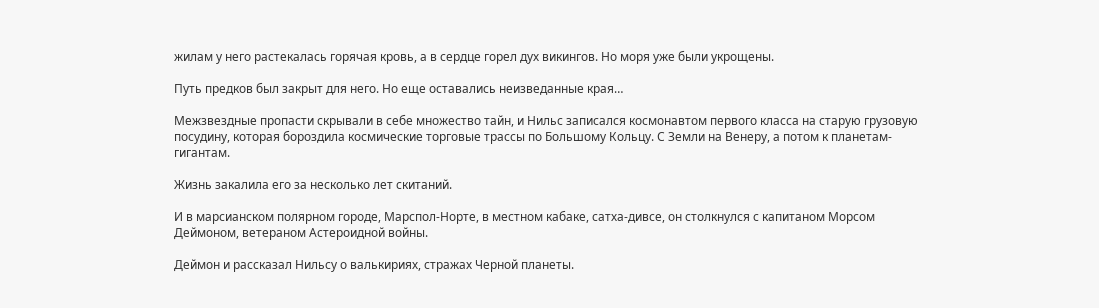жилам у него растекалась горячая кровь, а в сердце горел дух викингов. Но моря уже были укрощены.

Путь предков был закрыт для него. Но еще оставались неизведанные края…

Межзвездные пропасти скрывали в себе множество тайн, и Нильс записался космонавтом первого класса на старую грузовую посудину, которая бороздила космические торговые трассы по Большому Кольцу. С Земли на Венеру, а потом к планетам-гигантам.

Жизнь закалила его за несколько лет скитаний.

И в марсианском полярном городе, Марспол-Норте, в местном кабаке, сатха-дивсе, он столкнулся с капитаном Морсом Деймоном, ветераном Астероидной войны.

Деймон и рассказал Нильсу о валькириях, стражах Черной планеты.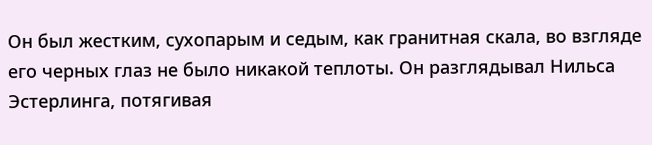Он был жестким, сухопарым и седым, как гранитная скала, во взгляде его черных глаз не было никакой теплоты. Он разглядывал Нильса Эстерлинга, потягивая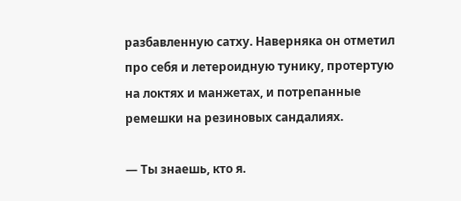разбавленную сатху. Наверняка он отметил про себя и летероидную тунику, протертую на локтях и манжетах, и потрепанные ремешки на резиновых сандалиях.

— Ты знаешь, кто я.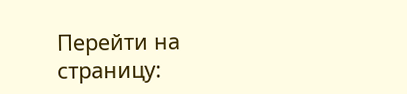Перейти на страницу: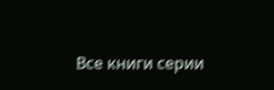Все книги серии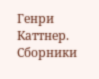Генри Каттнер. Сборники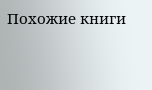Похожие книги